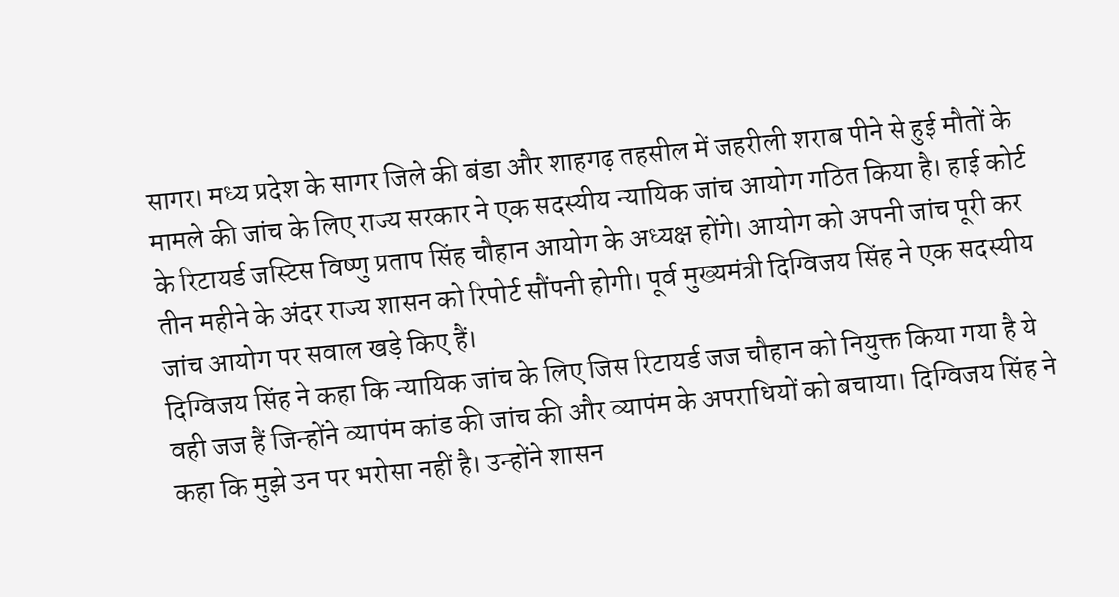सागर। मध्य प्रदेश के सागर जिले की बंडा और शाहगढ़ तहसील में जहरीली शराब पीने से हुई मौतों के मामले की जांच के लिए राज्य सरकार ने एक सदस्यीय न्यायिक जांच आयोग गठित किया है। हाई कोर्ट के रिटायर्ड जस्टिस विष्णु प्रताप सिंह चौहान आयोग के अध्यक्ष होंगे। आयोग को अपनी जांच पूरी कर तीन महीने के अंदर राज्य शासन को रिपोर्ट सौंपनी होगी। पूर्व मुख्यमंत्री दिग्विजय सिंह ने एक सदस्यीय जांच आयोग पर सवाल खड़े किए हैं।
दिग्विजय सिंह ने कहा कि न्यायिक जांच के लिए जिस रिटायर्ड जज चौहान को नियुक्त किया गया है ये वही जज हैं जिन्होंने व्यापंम कांड की जांच की और व्यापंम के अपराधियों को बचाया। दिग्विजय सिंह ने कहा कि मुझे उन पर भरोसा नहीं है। उन्होंने शासन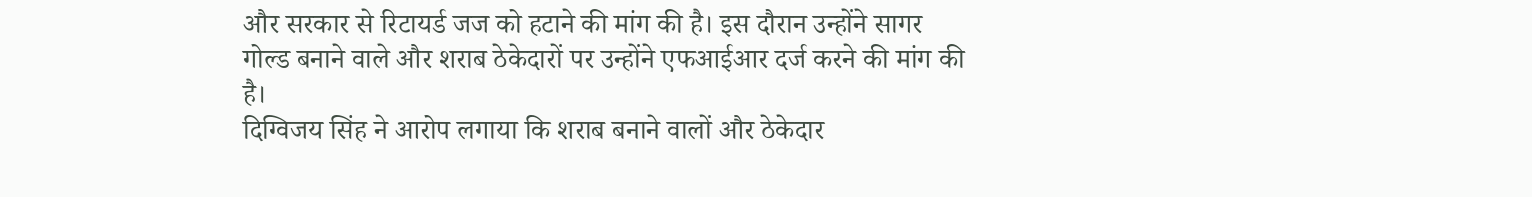और सरकार से रिटायर्ड जज को हटाने की मांग की है। इस दौरान उन्होंने सागर गोल्ड बनाने वाले और शराब ठेकेदारों पर उन्होंने एफआईआर दर्ज करने की मांग की है।
दिग्विजय सिंह ने आरोप लगाया कि शराब बनाने वालों और ठेकेदार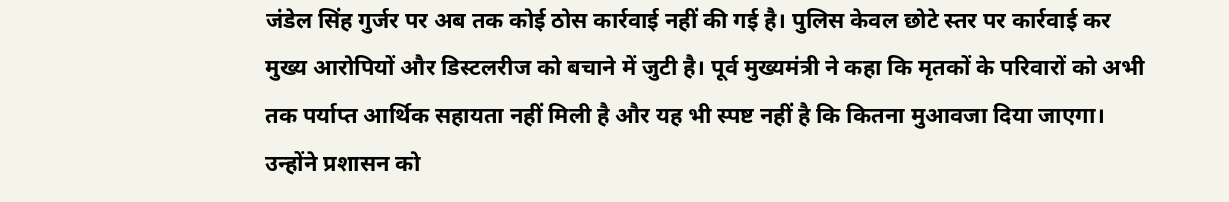जंडेल सिंह गुर्जर पर अब तक कोई ठोस कार्रवाई नहीं की गई है। पुलिस केवल छोटे स्तर पर कार्रवाई कर मुख्य आरोपियों और डिस्टलरीज को बचाने में जुटी है। पूर्व मुख्यमंत्री ने कहा कि मृतकों के परिवारों को अभी तक पर्याप्त आर्थिक सहायता नहीं मिली है और यह भी स्पष्ट नहीं है कि कितना मुआवजा दिया जाएगा। उन्होंने प्रशासन को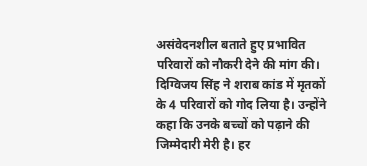असंवेदनशील बताते हुए प्रभावित परिवारों को नौकरी देने की मांग की।
दिग्विजय सिंह ने शराब कांड में मृतकों के 4 परिवारों को गोद लिया है। उन्होंने कहा कि उनके बच्चों को पढ़ाने की जिम्मेदारी मेरी है। हर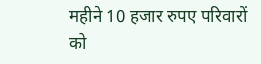महीने 10 हजार रुपए परिवारों को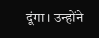दूंगा। उन्होंने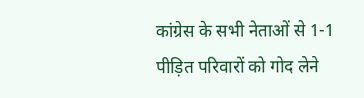कांग्रेस के सभी नेताओं से 1-1 पीड़ित परिवारों को गोद लेने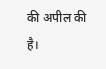की अपील की है।